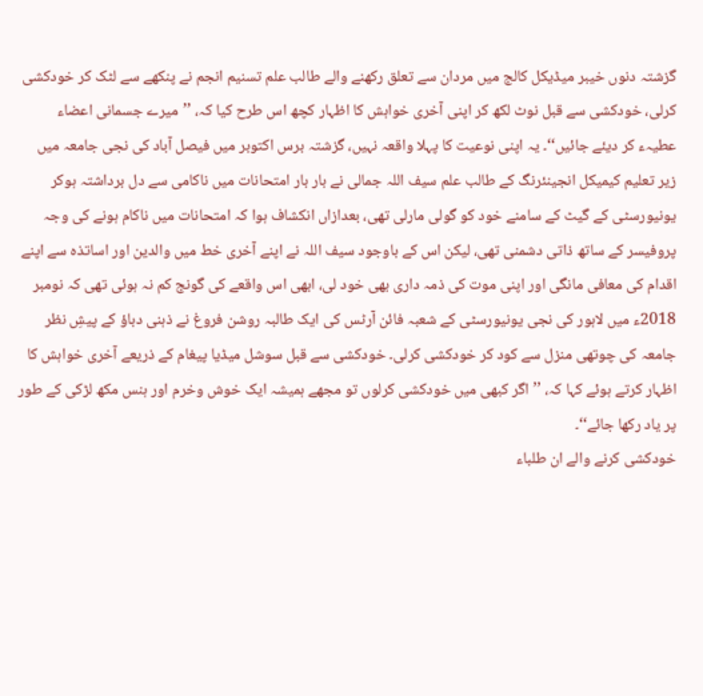گزشتہ دنوں خیبر میڈیکل کالج میں مردان سے تعلق رکھنے والے طالب علم تسنیم انجم نے پنکھے سے لٹک کر خودکشی کرلی، خودکشی سے قبل نوٹ لکھ کر اپنی آخری خواہش کا اظہار کچھ اس طرح کیا کہ، ’’میرے جسمانی اعضاء عطیہء کر دیئے جائیں‘‘۔ یہ اپنی نوعیت کا پہلا واقعہ نہیں، گزشتہ برس اکتوبر میں فیصل آباد کی نجی جامعہ میں زیر تعلیم کیمیکل انجینئرنگ کے طالب علم سیف اللہ جمالی نے بار بار امتحانات میں ناکامی سے دل برداشتہ ہوکر یونیورسٹی کے گیٹ کے سامنے خود کو گولی مارلی تھی، بعدازاں انکشاف ہوا کہ امتحانات میں ناکام ہونے کی وجہ پروفیسر کے ساتھ ذاتی دشمنی تھی، لیکن اس کے باوجود سیف اللہ نے اپنے آخری خط میں والدین اور اساتذہ سے اپنے اقدام کی معافی مانگی اور اپنی موت کی ذمہ داری بھی خود لی، ابھی اس واقعے کی گونج کم نہ ہوئی تھی کہ نومبر 2018ء میں لاہور کی نجی یونیورسٹی کے شعبہ فائن آرٹس کی ایک طالبہ روشن فروغ نے ذہنی دباؤ کے پیشِ نظر جامعہ کی چوتھی منزل سے کود کر خودکشی کرلی۔ خودکشی سے قبل سوشل میڈیا پیغام کے ذریعے آخری خواہش کا اظہار کرتے ہوئے کہا کہ، ’’اگر کبھی میں خودکشی کرلوں تو مجھے ہمیشہ ایک خوش وخرم اور ہنس مکھ لڑکی کے طور پر یاد رکھا جائے‘‘۔
خودکشی کرنے والے ان طلباء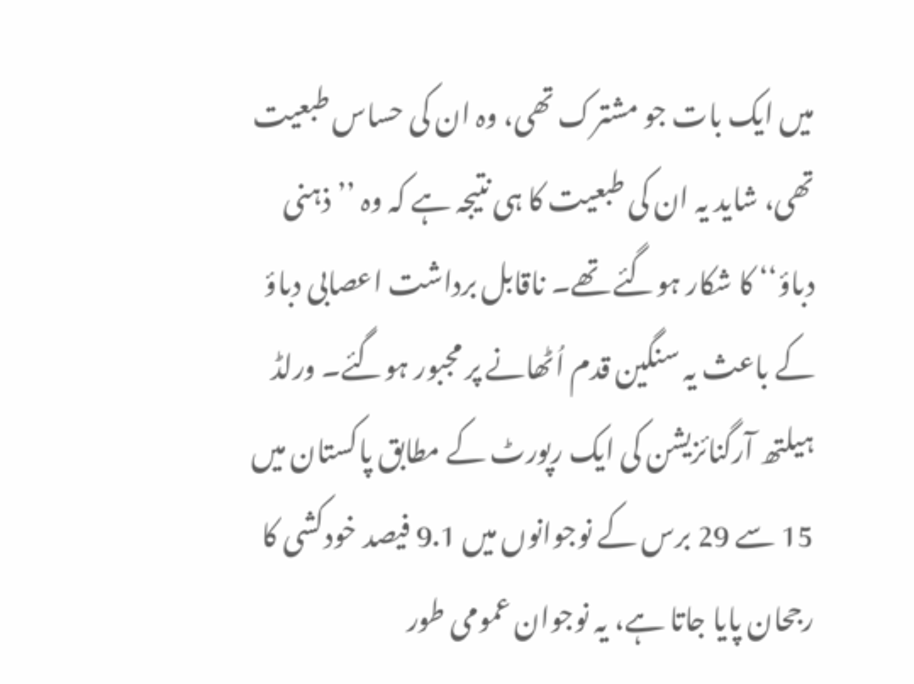میں ایک بات جو مشترک تھی، وہ ان کی حساس طبعیت تھی، شاید یہ ان کی طبعیت کا ہی نتیجہ ہے کہ وہ ’’ذہنی دباؤ‘‘ کا شکار ہوگئے تھے۔ ناقابل برداشت اعصابی دباؤ کے باعث یہ سنگین قدم اُٹھانے پر مجبور ہوگئے۔ ورلڈ ہیلتھ آرگنائزیشن کی ایک رپورٹ کے مطابق پاکستان میں 15 سے 29 برس کے نوجوانوں میں 9.1 فیصد خودکشی کا رجحان پایا جاتا ہے، یہ نوجوان عمومی طور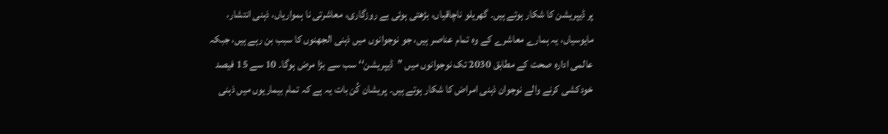پر ڈیپریشن کا شکار ہوتے ہیں۔ گھریلو ناچاقیاں، بڑھتی ہوئی بے روزگاری، معاشرتی نا ہمواریاں، ذہنی انتشار، مایوسیاں، یہ ہمارے معاشرے کے وہ تمام عناصر ہیں، جو نوجوانوں میں ذہنی الجھنوں کا سبب بن رہے ہیں، جبکہ عالمی ادارہ صحت کے مطابق 2030 تک نوجوانوں میں ’’ڈیپریشن‘‘ سب سے بڑا مرض ہوگا۔ 10 سے 15 فیصد خودکشی کرنے والے نوجوان ذہنی امراض کا شکار ہوتے ہیں۔ پریشان کُن بات یہ ہے کہ تمام بیماریوں میں ذہنی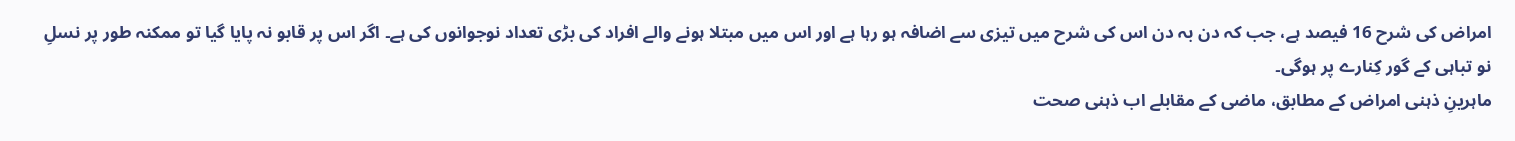امراض کی شرح 16 فیصد ہے، جب کہ دن بہ دن اس کی شرح میں تیزی سے اضافہ ہو رہا ہے اور اس میں مبتلا ہونے والے افراد کی بڑی تعداد نوجوانوں کی ہے۔ اگر اس پر قابو نہ پایا گیا تو ممکنہ طور پر نسلِ نو تباہی کے گور کِنارے پر ہوگی۔
ماہرینِ ذہنی امراض کے مطابق، ماضی کے مقابلے اب ذہنی صحت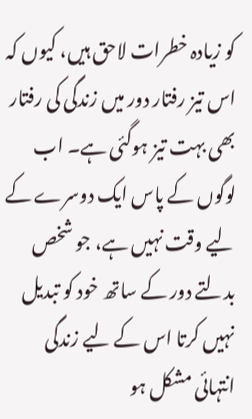کو زیادہ خطرات لاحق ہیں، کیوں کہ اس تیز رفتار دور میں زندگی کی رفتار بھی بہت تیز ہوگئی ہے۔ اب لوگوں کے پاس ایک دوسرے کے لیے وقت نہیں ہے، جو شخص بدلتے دور کے ساتھ خود کو تبدیل نہیں کرتا اس کے لیے زندگی انتہائی مشکل ہو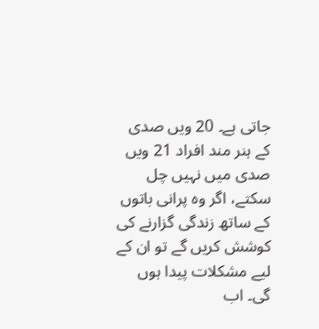جاتی ہے۔ 20 ویں صدی کے ہنر مند افراد 21 ویں صدی میں نہیں چل سکتے، اگر وہ پرانی باتوں کے ساتھ زندگی گزارنے کی کوشش کریں گے تو ان کے لیے مشکلات پیدا ہوں گی۔ اب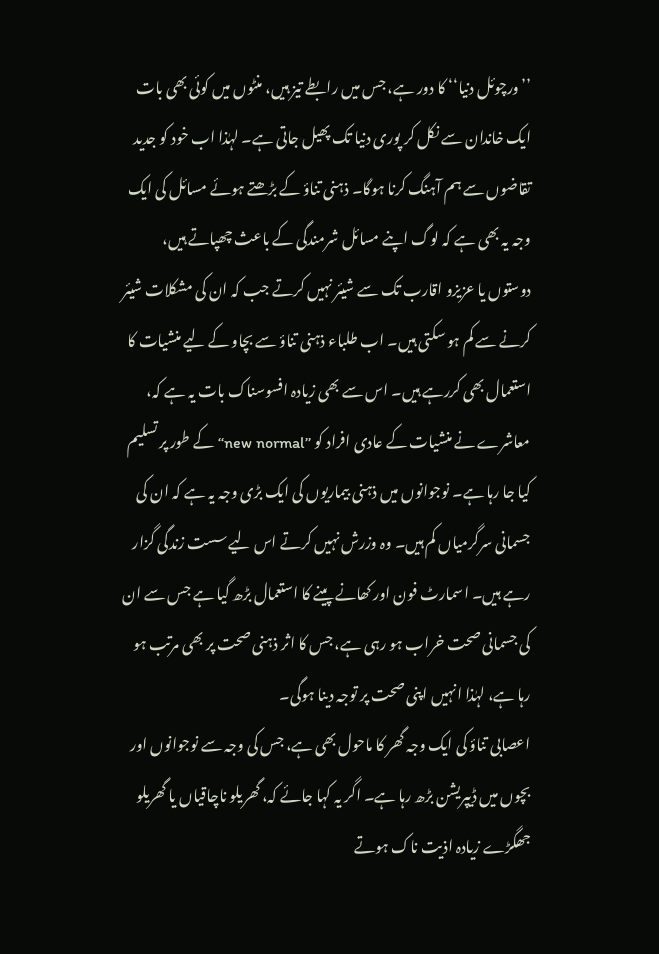’’ورچوئل دنیا‘‘ کا دور ہے، جس میں رابطے تیز ہیں، منٹوں میں کوئی بھی بات ایک خاندان سے نکل کر پوری دنیا تک پھیل جاتی ہے۔ لہٰذا اب خود کو جدید تقاضوں سے ہم آہنگ کرنا ہوگا۔ ذہنی تناؤ کے بڑھتے ہوئے مسائل کی ایک وجہ یہ بھی ہے کہ لوگ اپنے مسائل شرمندگی کے باعث چھپاتے ہیں، دوستوں یا عزیزو اقارب تک سے شیئر نہیں کرتے جب کہ ان کی مشکلات شیئر کرنے سے کم ہو سکتی ہیں۔ اب طلباء ذہنی تناؤ سے بچاو کے لیے منشیات کا استعمال بھی کررہے ہیں۔ اس سے بھی زیادہ افسوسناک بات یہ ہے کہ، معاشرے نے منشیات کے عادی افراد کو ’’new normal‘‘ کے طور پر تسلیم کیا جا رہا ہے۔ نوجوانوں میں ذہنی بیماریوں کی ایک بڑی وجہ یہ ہے کہ ان کی جسمانی سرگرمیاں کم ہیں۔ وہ وزرش نہیں کرتے اس لیے سست زندگی گزار رہے ہیں۔ اسمارٹ فون اور کھانے پینے کا استعمال بڑھ گیا ہے جس سے ان کی جسمانی صحت خراب ہو رہی ہے، جس کا اثر ذہنی صحت پر بھی مرتب ہو رہا ہے، لہٰذا انہیں اپنی صحت پر توجہ دینا ہوگی۔
اعصابی تناؤ کی ایک وجہ گھر کا ماحول بھی ہے، جس کی وجہ سے نوجوانوں اور بچوں میں ڈیپریشن بڑھ رہا ہے۔ اگر یہ کہا جائے کہ، گھریلو ناچاقیاں یا گھریلو جھگڑے زیادہ اذیت ناک ہوتے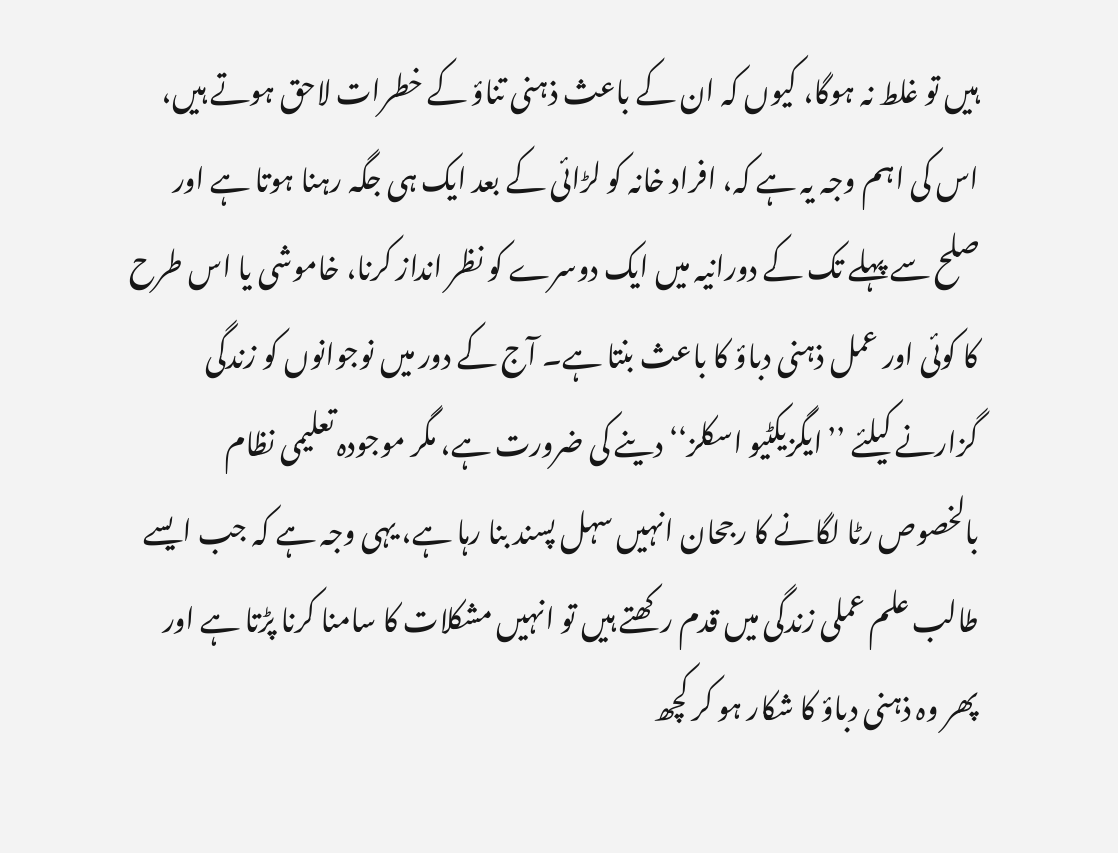ہیں تو غلط نہ ہوگا، کیوں کہ ان کے باعث ذہنی تناؤ کے خطرات لاحق ہوتے ہیں، اس کی اہم وجہ یہ ہے کہ، افراد خانہ کو لڑائی کے بعد ایک ہی جگہ رہنا ہوتا ہے اور صلح سے پہلے تک کے دورانیہ میں ایک دوسرے کو نظر انداز کرنا، خاموشی یا اس طرح کا کوئی اور عمل ذہنی دباؤ کا باعث بنتا ہے۔ آج کے دور میں نوجوانوں کو زندگی گزارنے کیلئے ’’ایگزیکٹیو اسکلز‘‘ دینے کی ضرورت ہے، مگر موجودہ تعلیمی نظام بالخصوص رٹا لگانے کا رجحان انہیں سہل پسند بنا رہا ہے، یہی وجہ ہے کہ جب ایسے طالب علم عملی زندگی میں قدم رکھتے ہیں تو انہیں مشکلات کا سامنا کرنا پڑتا ہے اور پھر وہ ذہنی دباؤ کا شکار ہو کر کچھ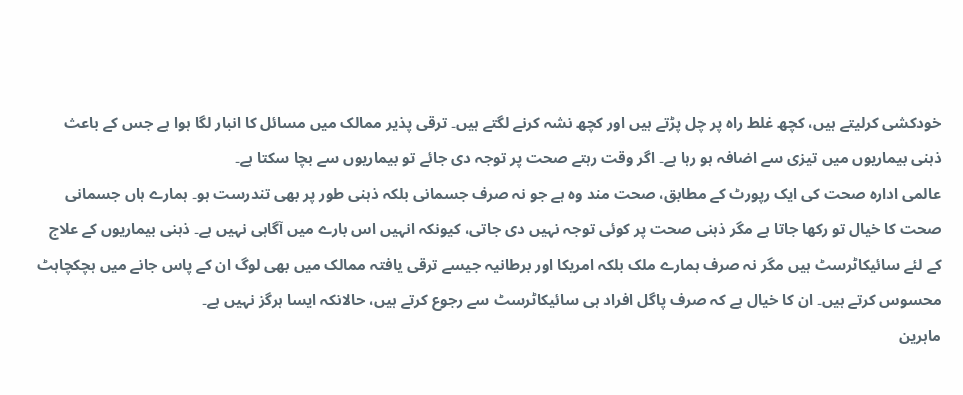خودکشی کرلیتے ہیں، کچھ غلط راہ پر چل پڑتے ہیں اور کچھ نشہ کرنے لگتے ہیں۔ ترقی پذیر ممالک میں مسائل کا انبار لگا ہوا ہے جس کے باعث ذہنی بیماریوں میں تیزی سے اضافہ ہو رہا ہے۔ اگر وقت رہتے صحت پر توجہ دی جائے تو بیماریوں سے بچا سکتا ہے۔
عالمی ادارہ صحت کی ایک رپورٹ کے مطابق، صحت مند وہ ہے جو نہ صرف جسمانی بلکہ ذہنی طور پر بھی تندرست ہو۔ ہمارے ہاں جسمانی صحت کا خیال تو رکھا جاتا ہے مگر ذہنی صحت پر کوئی توجہ نہیں دی جاتی، کیونکہ انہیں اس بارے میں آگاہی نہیں ہے۔ ذہنی بیماریوں کے علاج کے لئے سائیکاٹرسٹ ہیں مگر نہ صرف ہمارے ملک بلکہ امریکا اور برطانیہ جیسے ترقی یافتہ ممالک میں بھی لوگ ان کے پاس جانے میں ہچکچاہٹ محسوس کرتے ہیں۔ ان کا خیال ہے کہ صرف پاگل افراد ہی سائیکاٹرسٹ سے رجوع کرتے ہیں، حالانکہ ایسا ہرگز نہیں ہے۔
ماہرین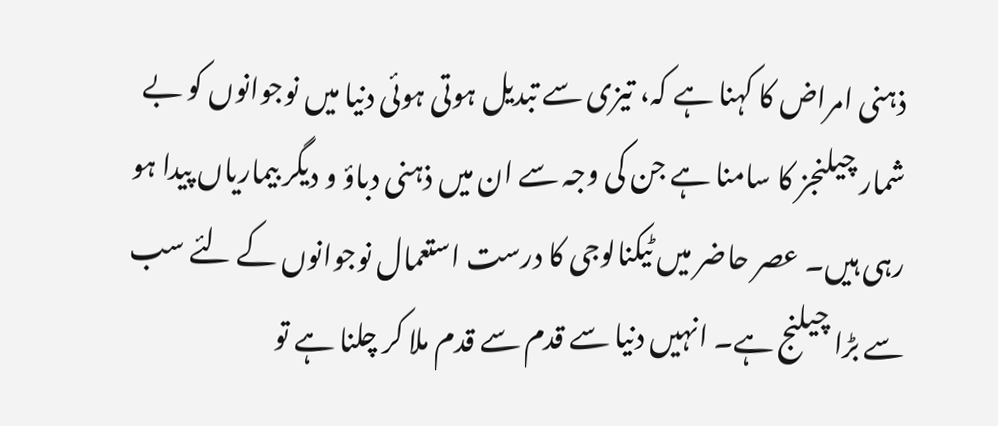ذہنی امراض کا کہنا ہے کہ، تیزی سے تبدیل ہوتی ہوئی دنیا میں نوجوانوں کو بے شمار چیلنجز کا سامنا ہے جن کی وجہ سے ان میں ذہنی دباؤ و دیگر بیماریاں پیدا ہو رہی ہیں۔ عصر حاضر میں ٹیکنالوجی کا درست استعمال نوجوانوں کے لئے سب سے بڑا چیلنج ہے۔ انہیں دنیا سے قدم سے قدم ملا کر چلنا ہے تو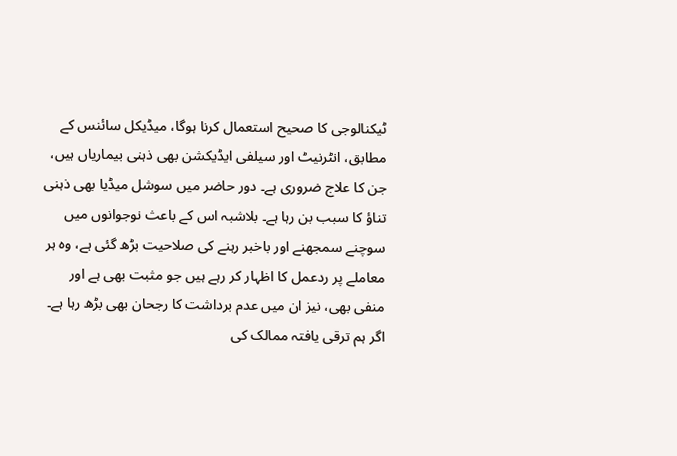ٹیکنالوجی کا صحیح استعمال کرنا ہوگا، میڈیکل سائنس کے مطابق، انٹرنیٹ اور سیلفی ایڈیکشن بھی ذہنی بیماریاں ہیں، جن کا علاج ضروری ہے۔ دور حاضر میں سوشل میڈیا بھی ذہنی تناؤ کا سبب بن رہا ہے۔ بلاشبہ اس کے باعث نوجوانوں میں سوچنے سمجھنے اور باخبر رہنے کی صلاحیت بڑھ گئی ہے، وہ ہر معاملے پر ردعمل کا اظہار کر رہے ہیں جو مثبت بھی ہے اور منفی بھی، نیز ان میں عدم برداشت کا رجحان بھی بڑھ رہا ہے۔
اگر ہم ترقی یافتہ ممالک کی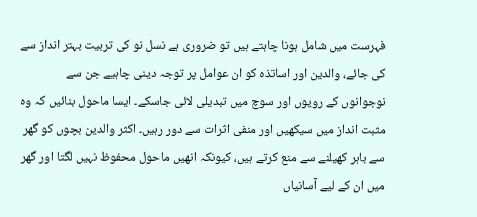فہرست میں شامل ہونا چاہتے ہیں تو ضروری ہے نسل نو کی تربیت بہتر انداز سے کی جائے، والدین اور اساتذہ کو ان عوامل پر توجہ دینی چاہیے جن سے نوجوانوں کے رویوں اور سوچ میں تبدیلی لائی جاسکے۔ ایسا ماحول بنائیں کہ وہ مثبت انداز میں سیکھیں اور منفی اثرات سے دور رہیں۔ اکثر والدین بچوں کو گھر سے باہر کھیلنے سے منع کرتے ہیں، کیونکہ انھیں ماحول محفوظ نہیں لگتا اور گھر میں ان کے لیے آسانیاں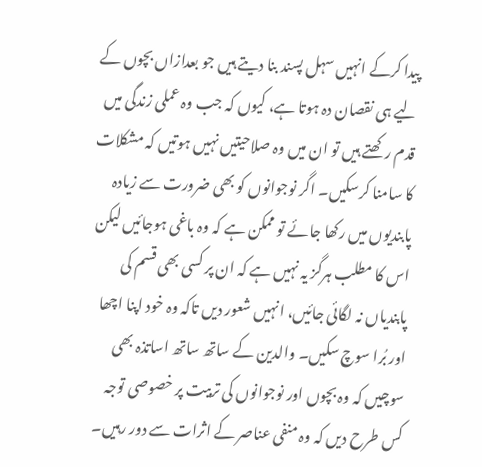پیدا کرکے انہیں سہل پسند بنا دیتے ہیں جو بعدازاں بچوں کے لیے ہی نقصان دہ ہوتا ہے، کیوں کہ جب وہ عملی زندگی میں قدم رکھتے ہیں تو ان میں وہ صلاحیتیں نہیں ہوتیں کہ مشکلات کا سامنا کرسکیں۔ اگر نوجوانوں کو بھی ضرورت سے زیادہ پابندیوں میں رکھا جائے تو ممکن ہے کہ وہ باغی ہوجائیں لیکن اس کا مطلب ہرگز یہ نہیں ہے کہ ان پر کسی بھی قسم کی پابندیاں نہ لگائی جائیں، انہیں شعور دیں تاکہ وہ خود اپنا اچھا اور بُرا سوچ سکیں۔ والدین کے ساتھ ساتھ اساتذہ بھی سوچیں کہ وہ بچوں اور نوجوانوں کی تربیت پر خصوصی توجہ کس طرح دیں کہ وہ منفی عناصر کے اثرات سے دور رہیں۔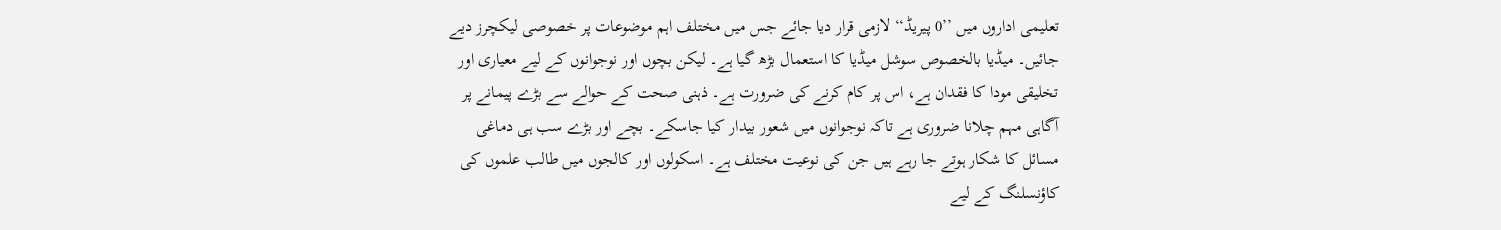تعلیمی اداروں میں ’’0 پیریڈ‘‘ لازمی قرار دیا جائے جس میں مختلف اہم موضوعات پر خصوصی لیکچرز دیے جائیں۔ میڈیا بالخصوص سوشل میڈیا کا استعمال بڑھ گیا ہے۔ لیکن بچوں اور نوجوانوں کے لیے معیاری اور تخلیقی مودا کا فقدان ہے، اس پر کام کرنے کی ضرورت ہے۔ ذہنی صحت کے حوالے سے بڑے پیمانے پر آگاہی مہم چلانا ضروری ہے تاکہ نوجوانوں میں شعور بیدار کیا جاسکے۔ بچے اور بڑے سب ہی دماغی مسائل کا شکار ہوتے جا رہے ہیں جن کی نوعیت مختلف ہے۔ اسکولوں اور کالجوں میں طالب علموں کی کاؤنسلنگ کے لیے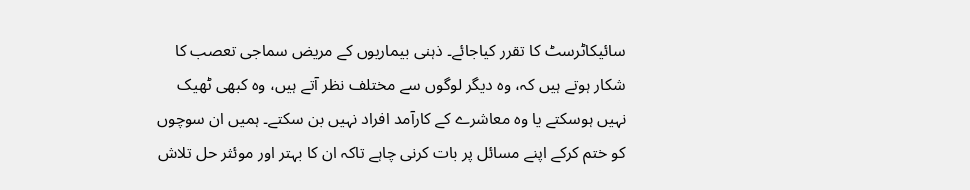سائیکاٹرسٹ کا تقرر کیاجائے۔ ذہنی بیماریوں کے مریض سماجی تعصب کا شکار ہوتے ہیں کہ، وہ دیگر لوگوں سے مختلف نظر آتے ہیں، وہ کبھی ٹھیک نہیں ہوسکتے یا وہ معاشرے کے کارآمد افراد نہیں بن سکتے۔ ہمیں ان سوچوں کو ختم کرکے اپنے مسائل پر بات کرنی چاہے تاکہ ان کا بہتر اور موئثر حل تلاش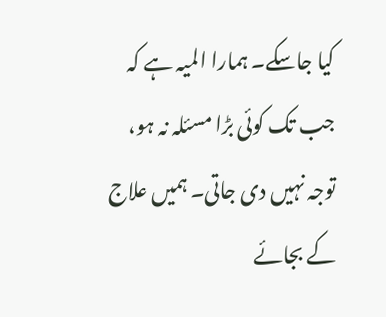کیا جاسکے۔ ہمارا المیہ ہے کہ جب تک کوئی بڑا مسئلہ نہ ہو، توجہ نہیں دی جاتی۔ ہمیں علاج کے بجائے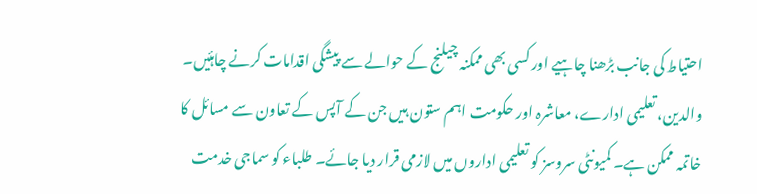احتیاط کی جانب بڑھنا چاہیے اور کسی بھی ممکنہ چیلنج کے حوالے سے پیشگی اقدامات کرنے چاہئیں۔ والدین، تعلیمی ادارے، معاشرہ اور حکومت اہم ستون ہیں جن کے آپس کے تعاون سے مسائل کا خاتمہ ممکن ہے۔ کمیونٹی سروسز کو تعلیمی اداروں میں لازمی قرار دیا جائے۔ طلباء کو سماجی خدمت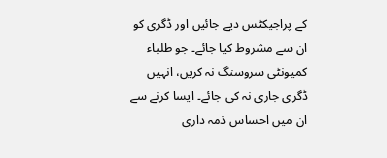کے پراجیکٹس دیے جائیں اور ڈگری کو ان سے مشروط کیا جائے۔ جو طلباء کمیونٹی سروسنگ نہ کریں، انہیں ڈگری جاری نہ کی جائے۔ ایسا کرنے سے ان میں احساس ذمہ داری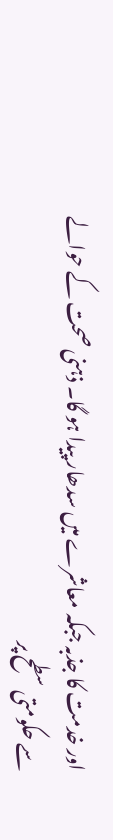اور خدمت کا جذبہ جبکہ معاشرے میں سدھار پیدا ہو گا۔ ذہنی صحت کے حوالے سے حکومتی سطح پر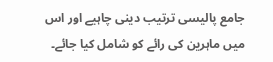جامع پالیسی ترتیب دینی چاہیے اور اس میں ماہرین کی رائے کو شامل کیا جائے۔